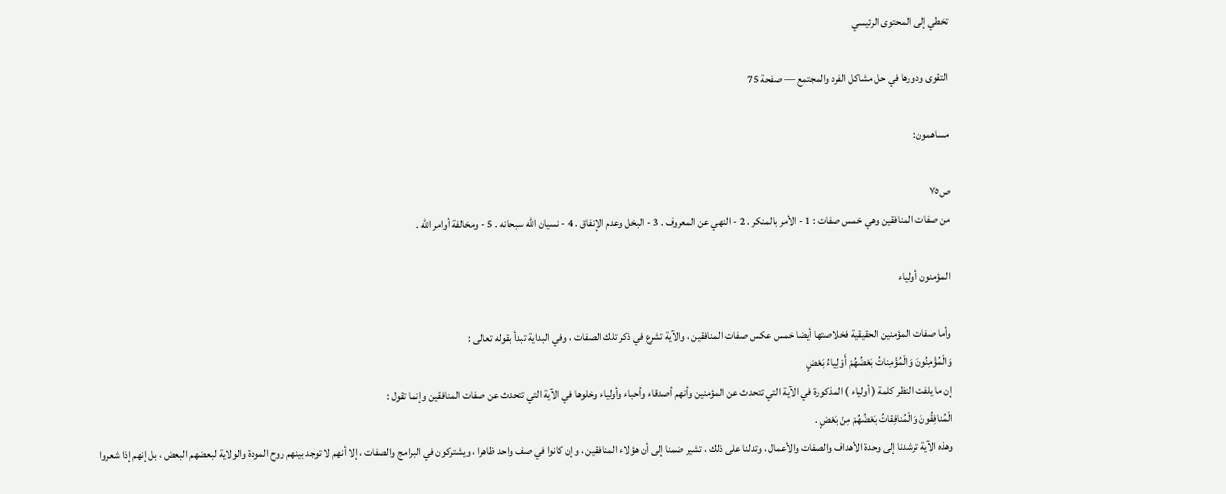تخطي إلى المحتوى الرئيسي

التقوى ودورها في حل مشاكل الفرد والمجتمع — صفحة 75

مساهمون:

ص٧٥
من صفات المنافقين وهي خمس صفات : 1 - الأمر بالمنكر . 2 - النهي عن المعروف . 3 - البخل وعدم الإنفاق . 4 - نسيان اللّه سبحانه . 5 - ومخالفة أوامر اللّه .

المؤمنون أولياء

وأما صفات المؤمنين الحقيقية فخلاصتها أيضا خمس عكس صفات المنافقين ، والآية تشرع في ذكر تلك الصفات ، وفي البداية تبدأ بقوله تعالى :
وَالْمُؤْمِنُونَ وَالْمُؤْمِناتُ بَعْضُهُمْ أَوْلِياءُ بَعْضٍ
إن ما يلفت النظر كلمة ( أولياء ) المذكورة في الآية التي تتحدث عن المؤمنين وأنهم أصدقاء وأحباء وأولياء وخلوها في الآية التي تتحدث عن صفات المنافقين وإنما تقول :
الْمُنافِقُونَ وَالْمُنافِقاتُ بَعْضُهُمْ مِنْ بَعْضٍ .
وهذه الآية ترشدنا إلى وحدة الأهداف والصفات والأعمال ، وتدلنا على ذلك ، تشير ضمنا إلى أن هؤلاء المنافقين ، وإن كانوا في صف واحد ظاهرا ، ويشتركون في البرامج والصفات ، إلا أنهم لا توجد بينهم روح المودة والولاية لبعضهم البعض ، بل إنهم إذا شعروا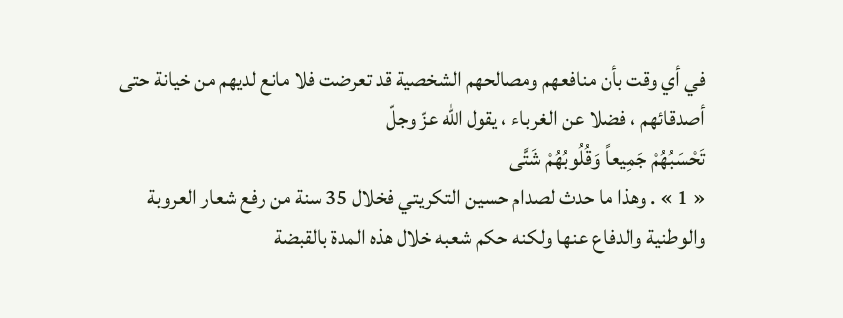في أي وقت بأن منافعهم ومصالحهم الشخصية قد تعرضت فلا مانع لديهم من خيانة حتى أصدقائهم ، فضلا عن الغرباء ، يقول اللّه عزّ وجلّ
تَحْسَبُهُمْ جَمِيعاً وَقُلُوبُهُمْ شَتَّى
« 1 » . وهذا ما حدث لصدام حسين التكريتي فخلال 35 سنة من رفع شعار العروبة والوطنية والدفاع عنها ولكنه حكم شعبه خلال هذه المدة بالقبضة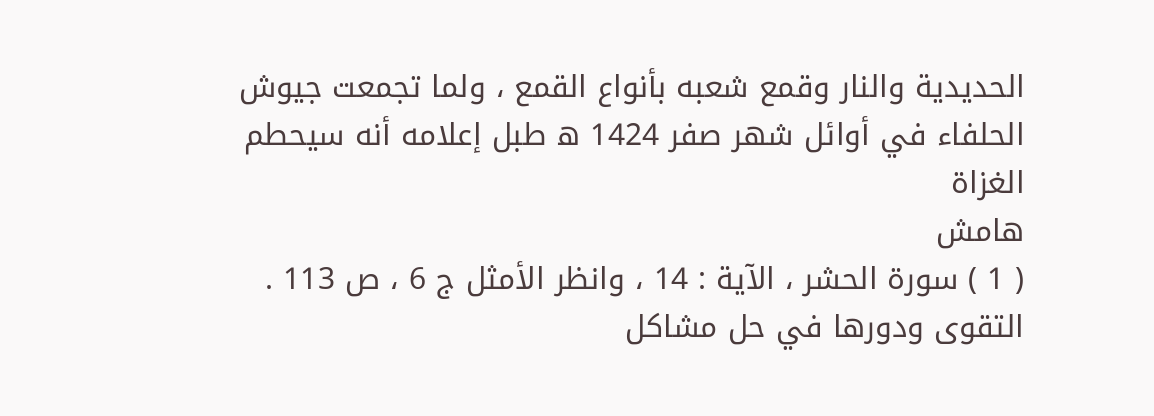الحديدية والنار وقمع شعبه بأنواع القمع ، ولما تجمعت جيوش الحلفاء في أوائل شهر صفر 1424 ه طبل إعلامه أنه سيحطم الغزاة
هامش
( 1 ) سورة الحشر ، الآية : 14 ، وانظر الأمثل ج 6 ، ص 113 .
التقوى ودورها في حل مشاكل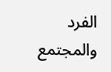الفرد والمجتمع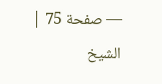— صفحة 75 | الشيخ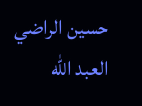حسين الراضي العبد الله